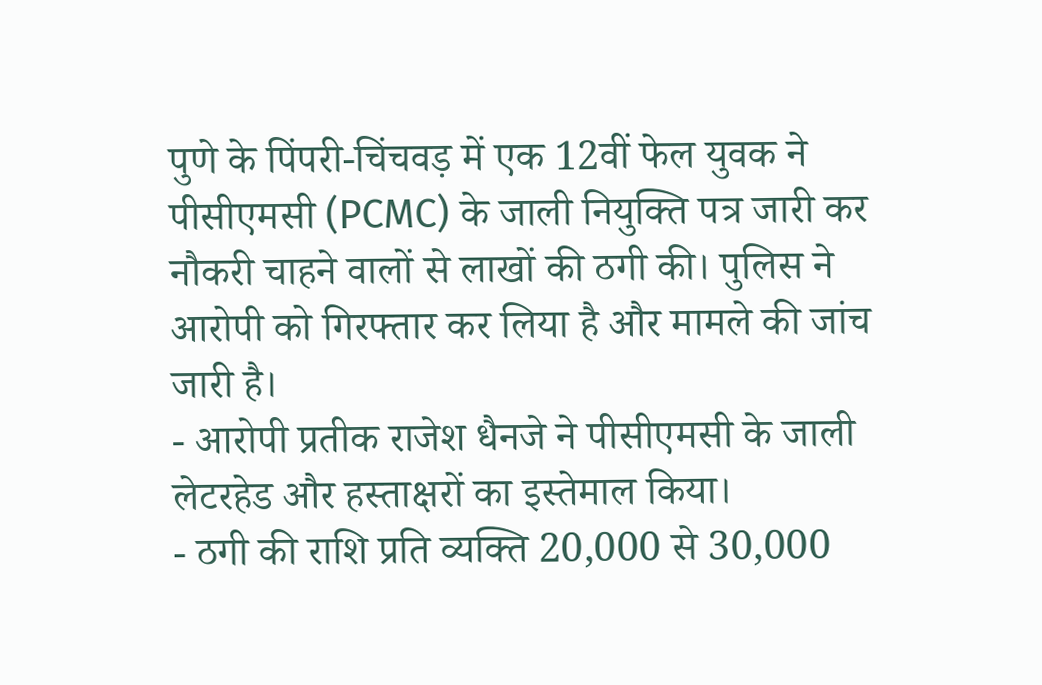पुणे के पिंपरी-चिंचवड़ में एक 12वीं फेल युवक ने पीसीएमसी (PCMC) के जाली नियुक्ति पत्र जारी कर नौकरी चाहने वालों से लाखों की ठगी की। पुलिस ने आरोपी को गिरफ्तार कर लिया है और मामले की जांच जारी है।
- आरोपी प्रतीक राजेश धैनजे ने पीसीएमसी के जाली लेटरहेड और हस्ताक्षरों का इस्तेमाल किया।
- ठगी की राशि प्रति व्यक्ति 20,000 से 30,000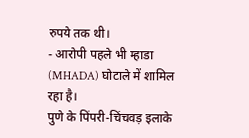रुपये तक थी।
- आरोपी पहले भी म्हाडा (MHADA) घोटाले में शामिल रहा है।
पुणे के पिंपरी-चिंचवड़ इलाके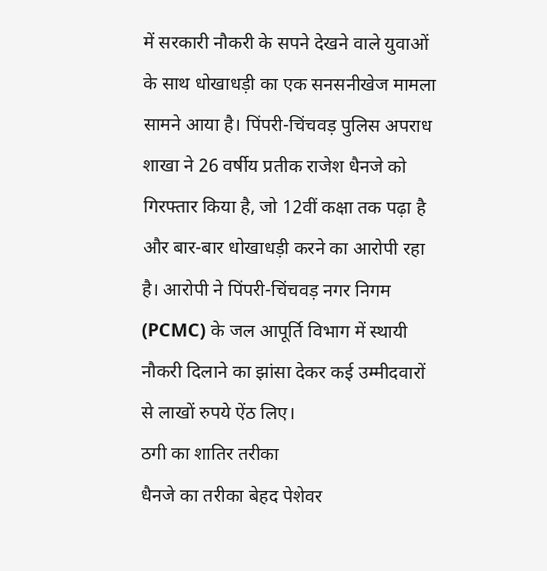में सरकारी नौकरी के सपने देखने वाले युवाओं के साथ धोखाधड़ी का एक सनसनीखेज मामला सामने आया है। पिंपरी-चिंचवड़ पुलिस अपराध शाखा ने 26 वर्षीय प्रतीक राजेश धैनजे को गिरफ्तार किया है, जो 12वीं कक्षा तक पढ़ा है और बार-बार धोखाधड़ी करने का आरोपी रहा है। आरोपी ने पिंपरी-चिंचवड़ नगर निगम (PCMC) के जल आपूर्ति विभाग में स्थायी नौकरी दिलाने का झांसा देकर कई उम्मीदवारों से लाखों रुपये ऐंठ लिए।
ठगी का शातिर तरीका
धैनजे का तरीका बेहद पेशेवर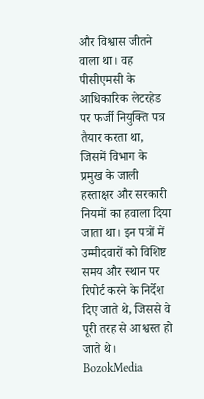और विश्वास जीतने वाला था। वह पीसीएमसी के आधिकारिक लेटरहेड पर फर्जी नियुक्ति पत्र तैयार करता था, जिसमें विभाग के प्रमुख के जाली हस्ताक्षर और सरकारी नियमों का हवाला दिया जाता था। इन पत्रों में उम्मीदवारों को विशिष्ट समय और स्थान पर रिपोर्ट करने के निर्देश दिए जाते थे, जिससे वे पूरी तरह से आश्वस्त हो जाते थे। BozokMedia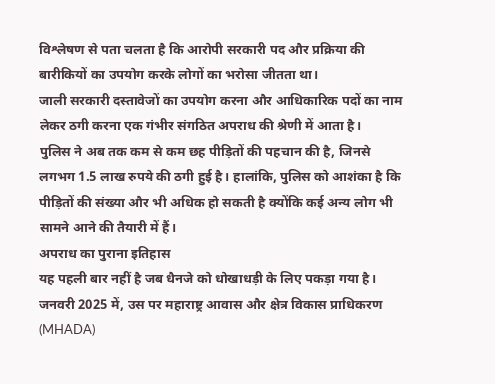विश्लेषण से पता चलता है कि आरोपी सरकारी पद और प्रक्रिया की बारीकियों का उपयोग करके लोगों का भरोसा जीतता था।
जाली सरकारी दस्तावेजों का उपयोग करना और आधिकारिक पदों का नाम लेकर ठगी करना एक गंभीर संगठित अपराध की श्रेणी में आता है।
पुलिस ने अब तक कम से कम छह पीड़ितों की पहचान की है, जिनसे लगभग 1.5 लाख रुपये की ठगी हुई है। हालांकि, पुलिस को आशंका है कि पीड़ितों की संख्या और भी अधिक हो सकती है क्योंकि कई अन्य लोग भी सामने आने की तैयारी में हैं।
अपराध का पुराना इतिहास
यह पहली बार नहीं है जब धैनजे को धोखाधड़ी के लिए पकड़ा गया है। जनवरी 2025 में, उस पर महाराष्ट्र आवास और क्षेत्र विकास प्राधिकरण (MHADA)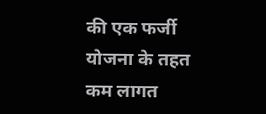की एक फर्जी योजना के तहत कम लागत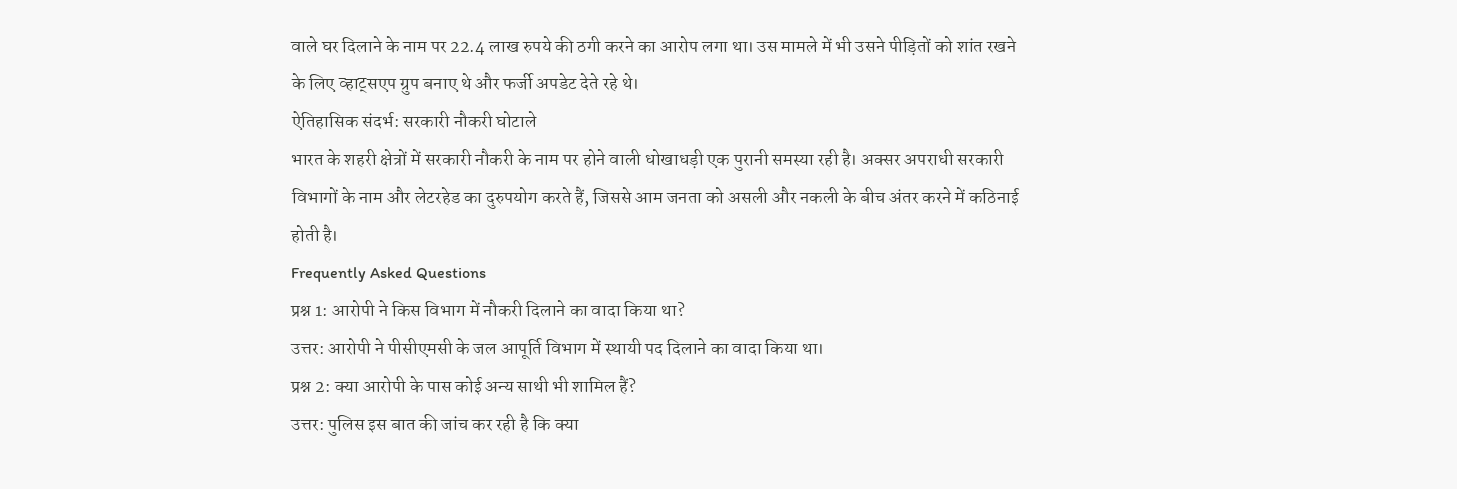वाले घर दिलाने के नाम पर 22.4 लाख रुपये की ठगी करने का आरोप लगा था। उस मामले में भी उसने पीड़ितों को शांत रखने के लिए व्हाट्सएप ग्रुप बनाए थे और फर्जी अपडेट देते रहे थे।
ऐतिहासिक संदर्भ: सरकारी नौकरी घोटाले
भारत के शहरी क्षेत्रों में सरकारी नौकरी के नाम पर होने वाली धोखाधड़ी एक पुरानी समस्या रही है। अक्सर अपराधी सरकारी विभागों के नाम और लेटरहेड का दुरुपयोग करते हैं, जिससे आम जनता को असली और नकली के बीच अंतर करने में कठिनाई होती है।
Frequently Asked Questions
प्रश्न 1: आरोपी ने किस विभाग में नौकरी दिलाने का वादा किया था?
उत्तर: आरोपी ने पीसीएमसी के जल आपूर्ति विभाग में स्थायी पद दिलाने का वादा किया था।
प्रश्न 2: क्या आरोपी के पास कोई अन्य साथी भी शामिल हैं?
उत्तर: पुलिस इस बात की जांच कर रही है कि क्या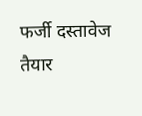फर्जी दस्तावेज तैयार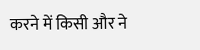करने में किसी और ने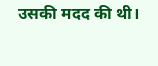उसकी मदद की थी।